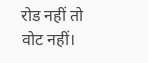रोड नहीं तो वोट नहीं।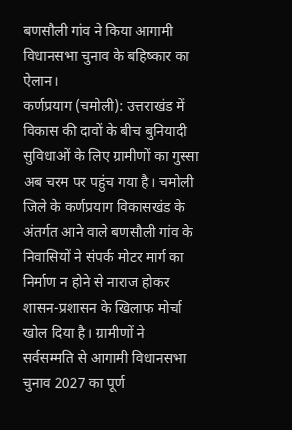बणसौली गांव ने किया आगामी विधानसभा चुनाव के बहिष्कार का ऐलान।
कर्णप्रयाग (चमोली): उत्तराखंड में विकास की दावों के बीच बुनियादी सुविधाओं के लिए ग्रामीणों का गुस्सा अब चरम पर पहुंच गया है। चमोली जिले के कर्णप्रयाग विकासखंड के अंतर्गत आने वाले बणसौली गांव के निवासियों ने संपर्क मोटर मार्ग का निर्माण न होने से नाराज होकर शासन-प्रशासन के खिलाफ मोर्चा खोल दिया है। ग्रामीणों ने सर्वसम्मति से आगामी विधानसभा चुनाव 2027 का पूर्ण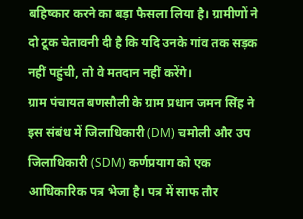बहिष्कार करने का बड़ा फैसला लिया है। ग्रामीणों ने दो टूक चेतावनी दी है कि यदि उनके गांव तक सड़क नहीं पहुंची, तो वे मतदान नहीं करेंगे।
ग्राम पंचायत बणसौली के ग्राम प्रधान जमन सिंह ने इस संबंध में जिलाधिकारी (DM) चमोली और उप जिलाधिकारी (SDM) कर्णप्रयाग को एक आधिकारिक पत्र भेजा है। पत्र में साफ तौर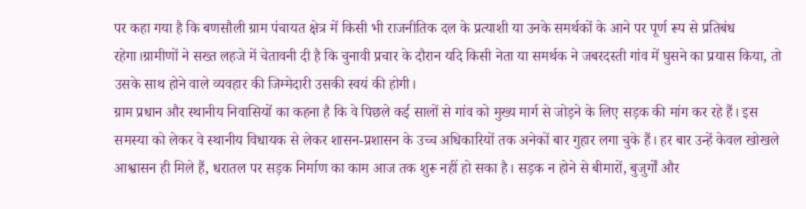पर कहा गया है कि बणसौली ग्राम पंचायत क्षेत्र में किसी भी राजनीतिक दल के प्रत्याशी या उनके समर्थकों के आने पर पूर्ण रूप से प्रतिबंध रहेगा।ग्रामीणों ने सख्त लहजे में चेतावनी दी है कि चुनावी प्रचार के दौरान यदि किसी नेता या समर्थक ने जबरदस्ती गांव में घुसने का प्रयास किया, तो उसके साथ होने वाले व्यवहार की जिम्मेदारी उसकी स्वयं की होगी।
ग्राम प्रधान और स्थानीय निवासियों का कहना है कि वे पिछले कई सालों से गांव को मुख्य मार्ग से जोड़ने के लिए सड़क की मांग कर रहे हैं। इस समस्या को लेकर वे स्थानीय विधायक से लेकर शासन-प्रशासन के उच्च अधिकारियों तक अनेकों बार गुहार लगा चुके हैं। हर बार उन्हें केवल खोखले आश्वासन ही मिले हैं, धरातल पर सड़क निर्माण का काम आज तक शुरू नहीं हो सका है। सड़क न होने से बीमारों, बुजुर्गों और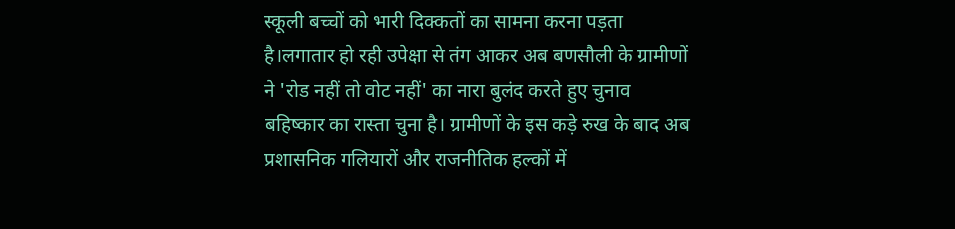स्कूली बच्चों को भारी दिक्कतों का सामना करना पड़ता है।लगातार हो रही उपेक्षा से तंग आकर अब बणसौली के ग्रामीणों ने 'रोड नहीं तो वोट नहीं' का नारा बुलंद करते हुए चुनाव बहिष्कार का रास्ता चुना है। ग्रामीणों के इस कड़े रुख के बाद अब प्रशासनिक गलियारों और राजनीतिक हल्कों में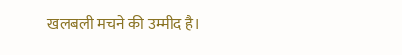खलबली मचने की उम्मीद है।